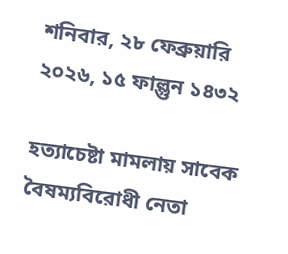শনিবার, ২৮ ফেব্রুয়ারি ২০২৬, ১৫ ফাল্গুন ১৪৩২

হত্যাচেষ্টা মামলায় সাবেক বৈষম্যবিরোধী নেতা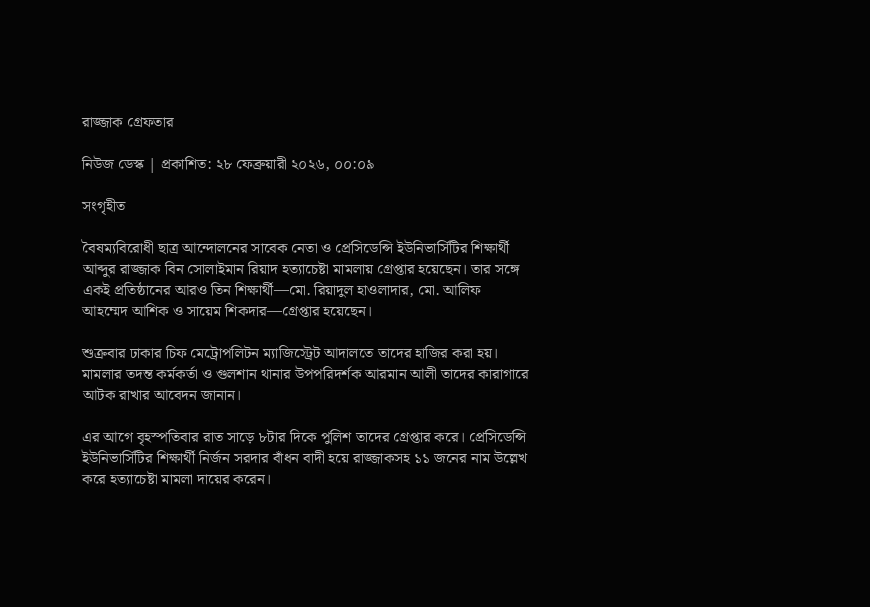রাজ্জাক গ্রেফতার

নিউজ ডেস্ক | প্রকাশিত: ২৮ ফেব্রুয়ারী ২০২৬, ০০:০৯

সংগৃহীত

বৈষম্যবিরোধী ছাত্র আন্দোলনের সাবেক নেতা ও প্রেসিডেন্সি ইউনিভার্সিটির শিক্ষার্থী আব্দুর রাজ্জাক বিন সোলাইমান রিয়াদ হত্যাচেষ্টা মামলায় গ্রেপ্তার হয়েছেন। তার সঙ্গে একই প্রতিষ্ঠানের আরও তিন শিক্ষার্থী—মো. রিয়াদুল হাওলাদার, মো. আলিফ আহম্মেদ আশিক ও সায়েম শিকদার—গ্রেপ্তার হয়েছেন।

শুক্রবার ঢাকার চিফ মেট্রোপলিটন ম্যাজিস্ট্রেট আদালতে তাদের হাজির করা হয়। মামলার তদন্ত কর্মকর্তা ও গুলশান থানার উপপরিদর্শক আরমান আলী তাদের কারাগারে আটক রাখার আবেদন জানান।

এর আগে বৃহস্পতিবার রাত সাড়ে ৮টার দিকে পুলিশ তাদের গ্রেপ্তার করে। প্রেসিডেন্সি ইউনিভার্সিটির শিক্ষার্থী নির্জন সরদার বাঁধন বাদী হয়ে রাজ্জাকসহ ১১ জনের নাম উল্লেখ করে হত্যাচেষ্টা মামলা দায়ের করেন।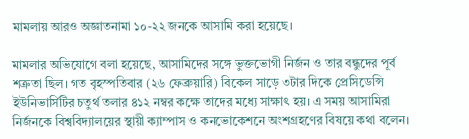মামলায় আরও অজ্ঞাতনামা ১০-২২ জনকে আসামি করা হয়েছে।

মামলার অভিযোগে বলা হয়েছে, আসামিদের সঙ্গে ভুক্তভোগী নির্জন ও তার বন্ধুদের পূর্ব শত্রুতা ছিল। গত বৃহস্পতিবার (২৬ ফেব্রুয়ারি) বিকেল সাড়ে ৩টার দিকে প্রেসিডেন্সি ইউনিভার্সিটির চতুর্থ তলার ৪১২ নম্বর কক্ষে তাদের মধ্যে সাক্ষাৎ হয়। এ সময় আসামিরা নির্জনকে বিশ্ববিদ্যালয়ের স্থায়ী ক্যাম্পাস ও কনভোকেশনে অংশগ্রহণের বিষয়ে কথা বলেন।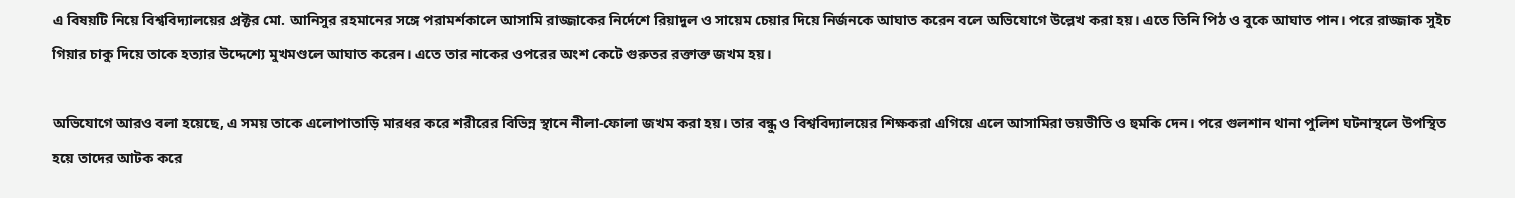এ বিষয়টি নিয়ে বিশ্ববিদ্যালয়ের প্রক্টর মো. আনিসুর রহমানের সঙ্গে পরামর্শকালে আসামি রাজ্জাকের নির্দেশে রিয়াদুল ও সায়েম চেয়ার দিয়ে নির্জনকে আঘাত করেন বলে অভিযোগে উল্লেখ করা হয়। এতে তিনি পিঠ ও বুকে আঘাত পান। পরে রাজ্জাক সুইচ গিয়ার চাকু দিয়ে তাকে হত্যার উদ্দেশ্যে মুখমণ্ডলে আঘাত করেন। এতে তার নাকের ওপরের অংশ কেটে গুরুতর রক্তাক্ত জখম হয়।

অভিযোগে আরও বলা হয়েছে, এ সময় তাকে এলোপাতাড়ি মারধর করে শরীরের বিভিন্ন স্থানে নীলা-ফোলা জখম করা হয়। তার বন্ধু ও বিশ্ববিদ্যালয়ের শিক্ষকরা এগিয়ে এলে আসামিরা ভয়ভীতি ও হুমকি দেন। পরে গুলশান থানা পুলিশ ঘটনাস্থলে উপস্থিত হয়ে তাদের আটক করে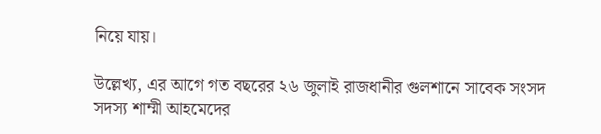নিয়ে যায়।

উল্লেখ্য, এর আগে গত বছরের ২৬ জুলাই রাজধানীর গুলশানে সাবেক সংসদ সদস্য শাম্মী আহমেদের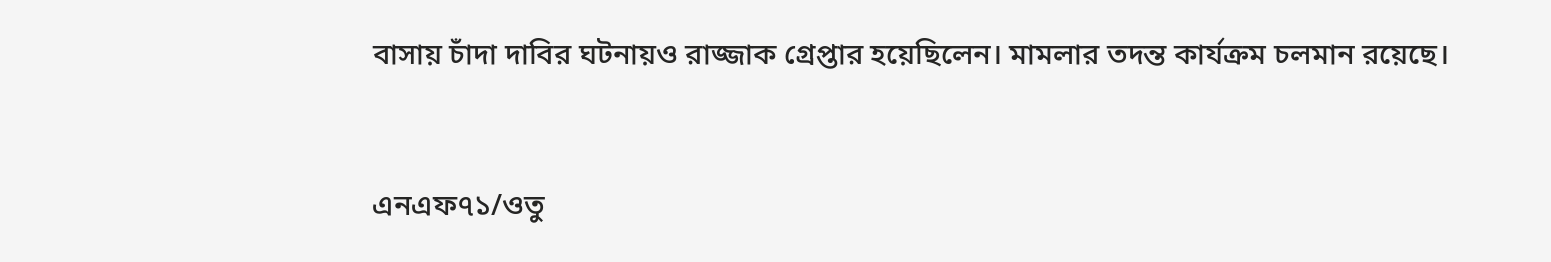বাসায় চাঁদা দাবির ঘটনায়ও রাজ্জাক গ্রেপ্তার হয়েছিলেন। মামলার তদন্ত কার্যক্রম চলমান রয়েছে।



এনএফ৭১/ওতু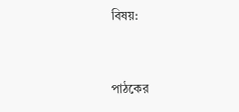বিষয়:


পাঠকের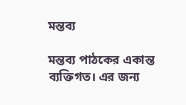মন্তব্য

মন্তব্য পাঠকের একান্ত ব্যক্তিগত। এর জন্য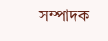সম্পাদক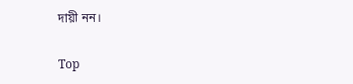দায়ী নন।

Top